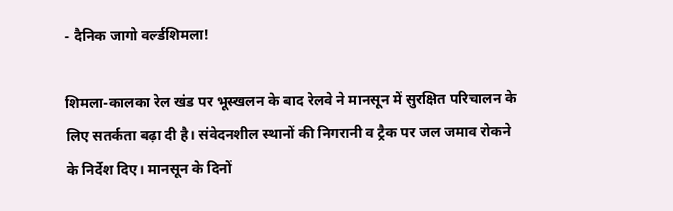- दैनिक जागो वर्ल्डशिमला!

शिमला-कालका रेल खंड पर भूस्खलन के बाद रेलवे ने मानसून में सुरक्षित परिचालन के लिए सतर्कता बढ़ा दी है। संवेदनशील स्थानों की निगरानी व ट्रैक पर जल जमाव रोकने के निर्देश दिए। मानसून के दिनों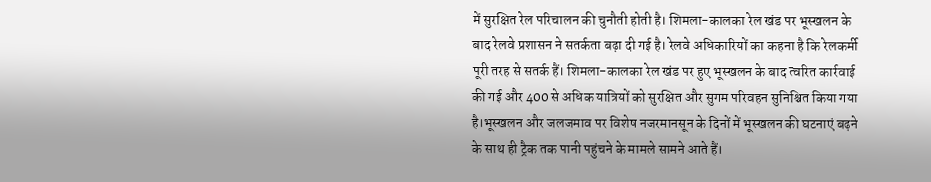में सुरक्षित रेल परिचालन की चुनौती होती है। शिमला-कालका रेल खंड पर भूस्खलन के बाद रेलवे प्रशासन ने सतर्कता बढ़ा दी गई है। रेलवे अधिकारियों का कहना है कि रेलकर्मी पूरी तरह से सतर्क हैं। शिमला-कालका रेल खंड पर हुए भूस्खलन के बाद त्वरित कार्रवाई की गई और 400 से अधिक यात्रियों को सुरक्षित और सुगम परिवहन सुनिश्चित किया गया है।भूस्खलन और जलजमाव पर विशेष नजरमानसून के दिनों में भूस्खलन की घटनाएं बढ़ने के साथ ही ट्रैक तक पानी पहुंचने के मामले सामने आते हैं।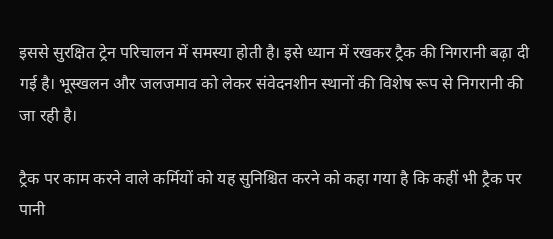इससे सुरक्षित ट्रेन परिचालन में समस्या होती है। इसे ध्यान में रखकर ट्रैक की निगरानी बढ़ा दी गई है। भूस्खलन और जलजमाव को लेकर संवेदनशीन स्थानों की विशेष रूप से निगरानी की जा रही है।

ट्रैक पर काम करने वाले कर्मियों को यह सुनिश्चित करने को कहा गया है कि कहीं भी ट्रैक पर पानी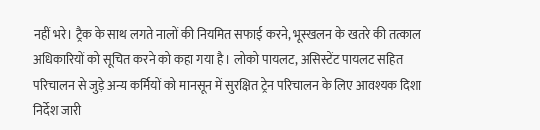नहीं भरे। ट्रैक के साथ लगते नालों की नियमित सफाई करने, भूस्खलन के खतरे की तत्काल अधिकारियों को सूचित करने को कहा गया है। लोको पायलट, असिस्टेंट पायलट सहित परिचालन से जुड़े अन्य कर्मियों को मानसून में सुरक्षित ट्रेन परिचालन के लिए आवश्यक दिशा निर्देश जारी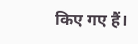किए गए हैं।